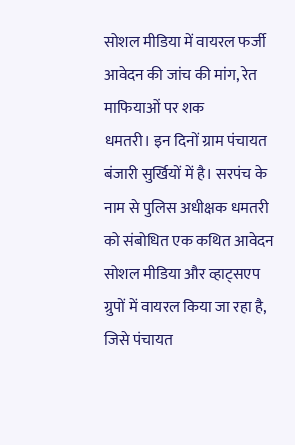सोशल मीडिया में वायरल फर्जी आवेदन की जांच की मांग, रेत माफियाओं पर शक
धमतरी। इन दिनों ग्राम पंचायत बंजारी सुर्खियों में है। सरपंच के नाम से पुलिस अधीक्षक धमतरी को संबोधित एक कथित आवेदन सोशल मीडिया और व्हाट्सएप ग्रुपों में वायरल किया जा रहा है, जिसे पंचायत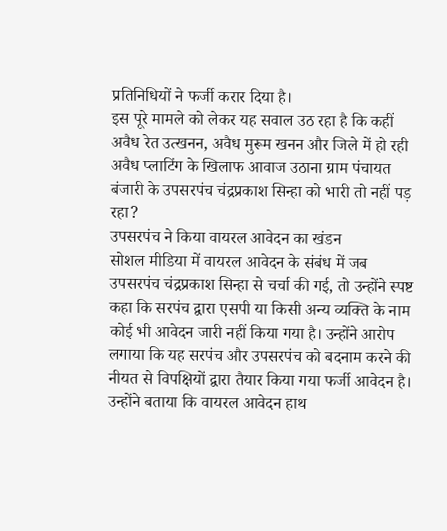प्रतिनिधियों ने फर्जी करार दिया है।
इस पूरे मामले को लेकर यह सवाल उठ रहा है कि कहीं अवैध रेत उत्खनन, अवैध मुरूम खनन और जिले में हो रही अवैध प्लाटिंग के खिलाफ आवाज उठाना ग्राम पंचायत बंजारी के उपसरपंच चंद्रप्रकाश सिन्हा को भारी तो नहीं पड़ रहा?
उपसरपंच ने किया वायरल आवेदन का खंडन
सोशल मीडिया में वायरल आवेदन के संबंध में जब उपसरपंच चंद्रप्रकाश सिन्हा से चर्चा की गई, तो उन्होंने स्पष्ट कहा कि सरपंच द्वारा एसपी या किसी अन्य व्यक्ति के नाम कोई भी आवेदन जारी नहीं किया गया है। उन्होंने आरोप लगाया कि यह सरपंच और उपसरपंच को बदनाम करने की नीयत से विपक्षियों द्वारा तैयार किया गया फर्जी आवेदन है।
उन्होंने बताया कि वायरल आवेदन हाथ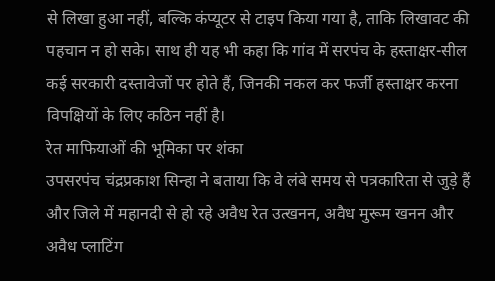से लिखा हुआ नहीं, बल्कि कंप्यूटर से टाइप किया गया है, ताकि लिखावट की पहचान न हो सके। साथ ही यह भी कहा कि गांव में सरपंच के हस्ताक्षर-सील कई सरकारी दस्तावेजों पर होते हैं, जिनकी नकल कर फर्जी हस्ताक्षर करना विपक्षियों के लिए कठिन नहीं है।
रेत माफियाओं की भूमिका पर शंका
उपसरपंच चंद्रप्रकाश सिन्हा ने बताया कि वे लंबे समय से पत्रकारिता से जुड़े हैं और जिले में महानदी से हो रहे अवैध रेत उत्खनन, अवैध मुरूम खनन और अवैध प्लाटिंग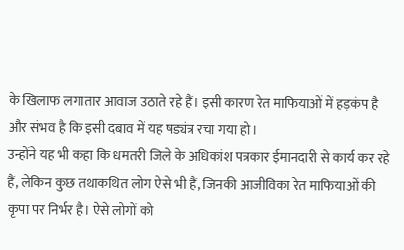के खिलाफ लगातार आवाज उठाते रहे हैं। इसी कारण रेत माफियाओं में हड़कंप है और संभव है कि इसी दबाव में यह षड्यंत्र रचा गया हो।
उन्होंने यह भी कहा कि धमतरी जिले के अधिकांश पत्रकार ईमानदारी से कार्य कर रहे हैं, लेकिन कुछ तथाकथित लोग ऐसे भी हैं, जिनकी आजीविका रेत माफियाओं की कृपा पर निर्भर है। ऐसे लोगों को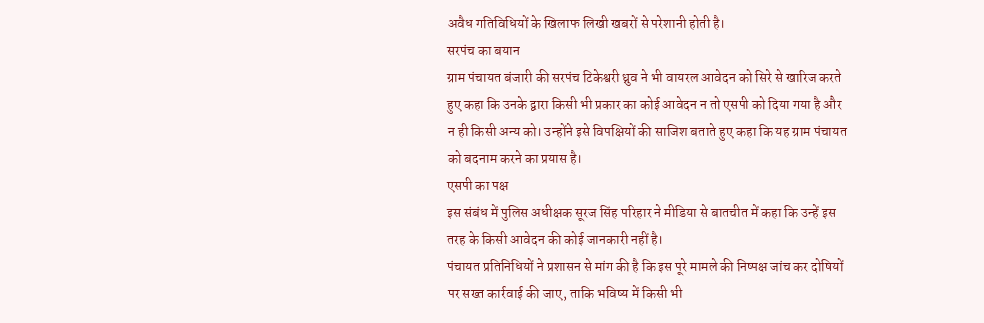अवैध गतिविधियों के खिलाफ लिखी खबरों से परेशानी होती है।
सरपंच का बयान
ग्राम पंचायत बंजारी की सरपंच टिकेश्वरी ध्रुव ने भी वायरल आवेदन को सिरे से खारिज करते हुए कहा कि उनके द्वारा किसी भी प्रकार का कोई आवेदन न तो एसपी को दिया गया है और न ही किसी अन्य को। उन्होंने इसे विपक्षियों की साजिश बताते हुए कहा कि यह ग्राम पंचायत को बदनाम करने का प्रयास है।
एसपी का पक्ष
इस संबंध में पुलिस अधीक्षक सूरज सिंह परिहार ने मीडिया से बातचीत में कहा कि उन्हें इस तरह के किसी आवेदन की कोई जानकारी नहीं है।
पंचायत प्रतिनिधियों ने प्रशासन से मांग की है कि इस पूरे मामले की निष्पक्ष जांच कर दोषियों पर सख्त कार्रवाई की जाए, ताकि भविष्य में किसी भी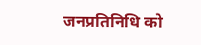जनप्रतिनिधि को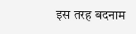इस तरह बदनाम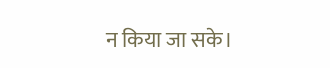न किया जा सके।